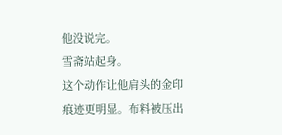他没说完。
雪斋站起身。
这个动作让他肩头的金印痕迹更明显。布料被压出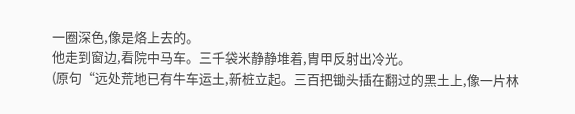一圈深色,像是烙上去的。
他走到窗边,看院中马车。三千袋米静静堆着,胄甲反射出冷光。
(原句“远处荒地已有牛车运土,新桩立起。三百把锄头插在翻过的黑土上,像一片林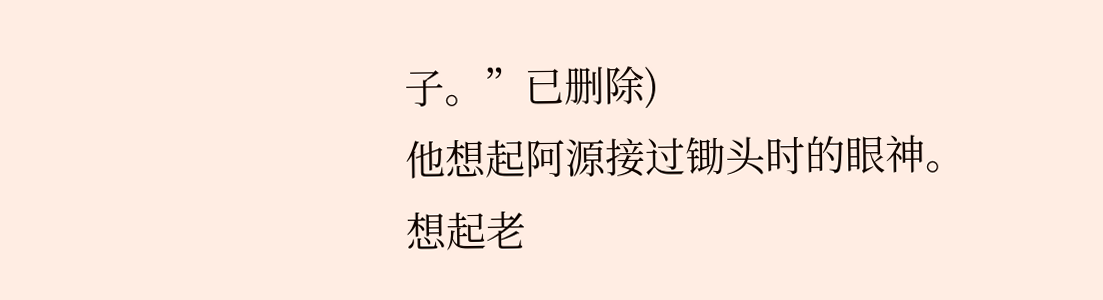子。”已删除)
他想起阿源接过锄头时的眼神。
想起老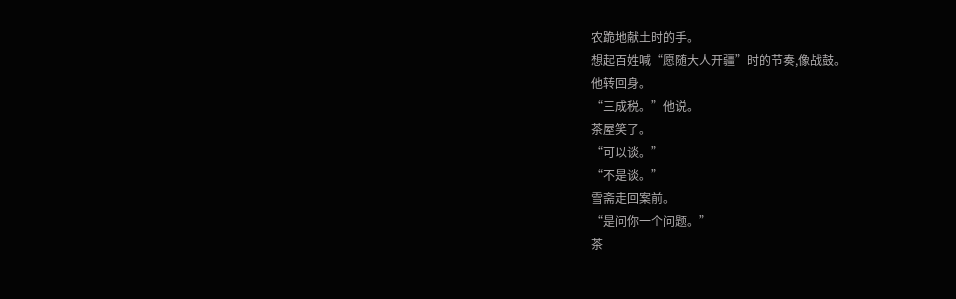农跪地献土时的手。
想起百姓喊“愿随大人开疆”时的节奏,像战鼓。
他转回身。
“三成税。”他说。
茶屋笑了。
“可以谈。”
“不是谈。”
雪斋走回案前。
“是问你一个问题。”
茶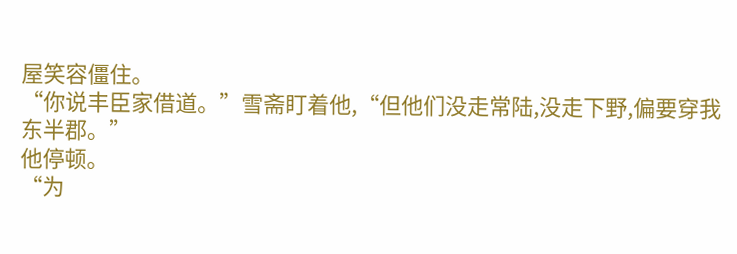屋笑容僵住。
“你说丰臣家借道。”雪斋盯着他,“但他们没走常陆,没走下野,偏要穿我东半郡。”
他停顿。
“为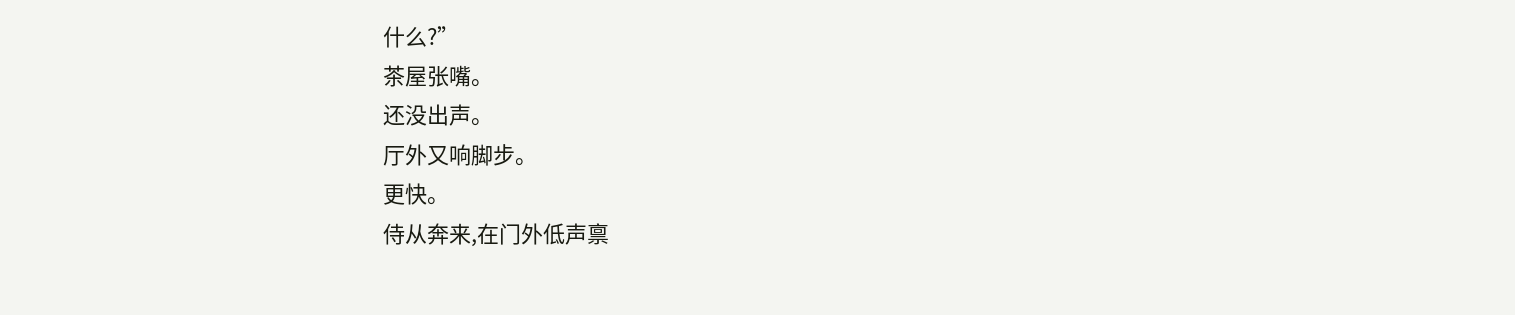什么?”
茶屋张嘴。
还没出声。
厅外又响脚步。
更快。
侍从奔来,在门外低声禀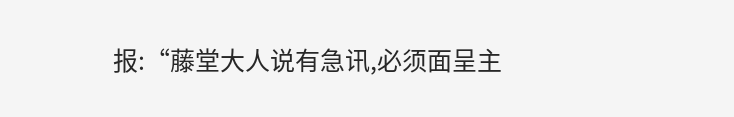报:“藤堂大人说有急讯,必须面呈主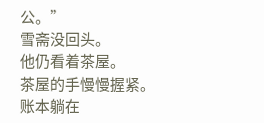公。”
雪斋没回头。
他仍看着茶屋。
茶屋的手慢慢握紧。
账本躺在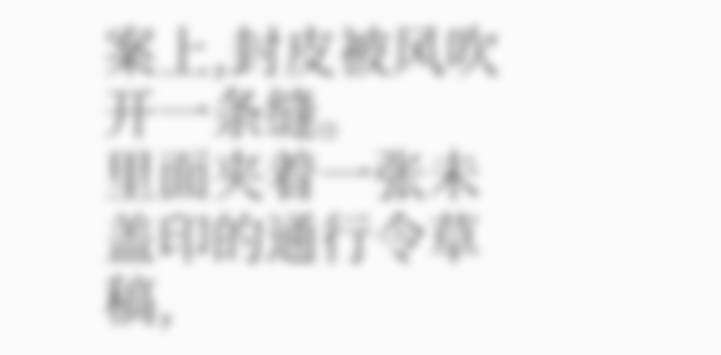案上,封皮被风吹开一条缝。
里面夹着一张未盖印的通行令草稿,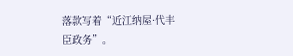落款写着“近江纳屋·代丰臣政务”。